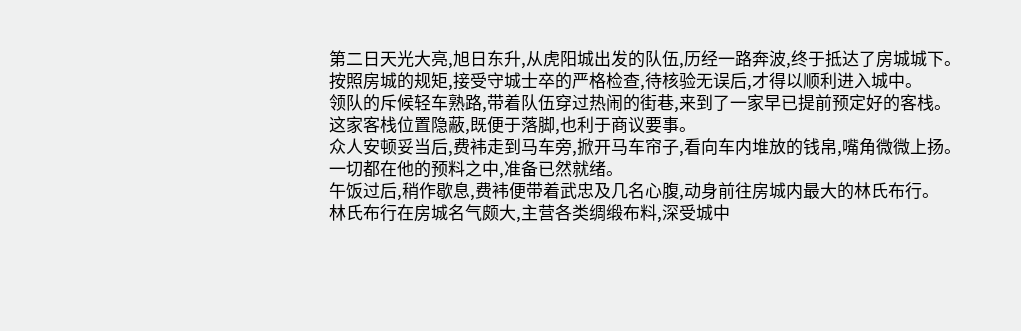第二日天光大亮,旭日东升,从虎阳城出发的队伍,历经一路奔波,终于抵达了房城城下。
按照房城的规矩,接受守城士卒的严格检查,待核验无误后,才得以顺利进入城中。
领队的斥候轻车熟路,带着队伍穿过热闹的街巷,来到了一家早已提前预定好的客栈。
这家客栈位置隐蔽,既便于落脚,也利于商议要事。
众人安顿妥当后,费袆走到马车旁,掀开马车帘子,看向车内堆放的钱帛,嘴角微微上扬。
一切都在他的预料之中,准备已然就绪。
午饭过后,稍作歇息,费袆便带着武忠及几名心腹,动身前往房城内最大的林氏布行。
林氏布行在房城名气颇大,主营各类绸缎布料,深受城中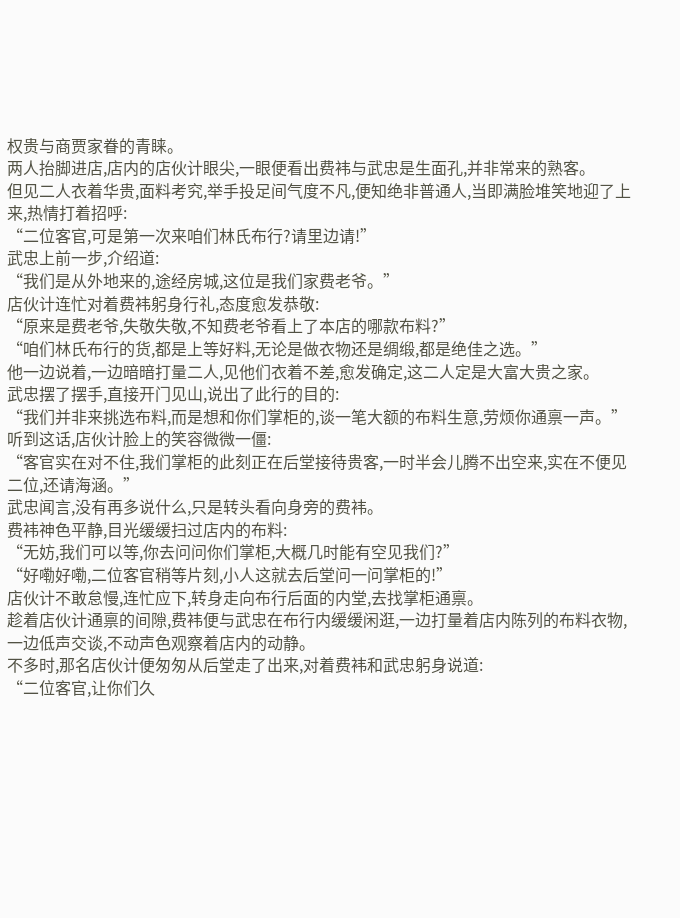权贵与商贾家眷的青睐。
两人抬脚进店,店内的店伙计眼尖,一眼便看出费袆与武忠是生面孔,并非常来的熟客。
但见二人衣着华贵,面料考究,举手投足间气度不凡,便知绝非普通人,当即满脸堆笑地迎了上来,热情打着招呼:
“二位客官,可是第一次来咱们林氏布行?请里边请!”
武忠上前一步,介绍道:
“我们是从外地来的,途经房城,这位是我们家费老爷。”
店伙计连忙对着费袆躬身行礼,态度愈发恭敬:
“原来是费老爷,失敬失敬,不知费老爷看上了本店的哪款布料?”
“咱们林氏布行的货,都是上等好料,无论是做衣物还是绸缎,都是绝佳之选。”
他一边说着,一边暗暗打量二人,见他们衣着不差,愈发确定,这二人定是大富大贵之家。
武忠摆了摆手,直接开门见山,说出了此行的目的:
“我们并非来挑选布料,而是想和你们掌柜的,谈一笔大额的布料生意,劳烦你通禀一声。”
听到这话,店伙计脸上的笑容微微一僵:
“客官实在对不住,我们掌柜的此刻正在后堂接待贵客,一时半会儿腾不出空来,实在不便见二位,还请海涵。”
武忠闻言,没有再多说什么,只是转头看向身旁的费袆。
费袆神色平静,目光缓缓扫过店内的布料:
“无妨,我们可以等,你去问问你们掌柜,大概几时能有空见我们?”
“好嘞好嘞,二位客官稍等片刻,小人这就去后堂问一问掌柜的!”
店伙计不敢怠慢,连忙应下,转身走向布行后面的内堂,去找掌柜通禀。
趁着店伙计通禀的间隙,费袆便与武忠在布行内缓缓闲逛,一边打量着店内陈列的布料衣物,一边低声交谈,不动声色观察着店内的动静。
不多时,那名店伙计便匆匆从后堂走了出来,对着费袆和武忠躬身说道:
“二位客官,让你们久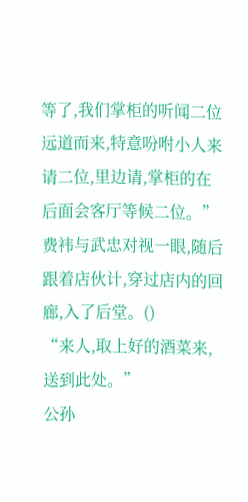等了,我们掌柜的听闻二位远道而来,特意吩咐小人来请二位,里边请,掌柜的在后面会客厅等候二位。”
费袆与武忠对视一眼,随后跟着店伙计,穿过店内的回廊,入了后堂。()
“来人,取上好的酒菜来,送到此处。”
公孙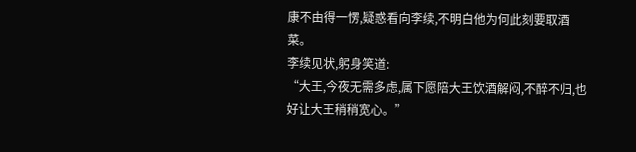康不由得一愣,疑惑看向李续,不明白他为何此刻要取酒菜。
李续见状,躬身笑道:
“大王,今夜无需多虑,属下愿陪大王饮酒解闷,不醉不归,也好让大王稍稍宽心。”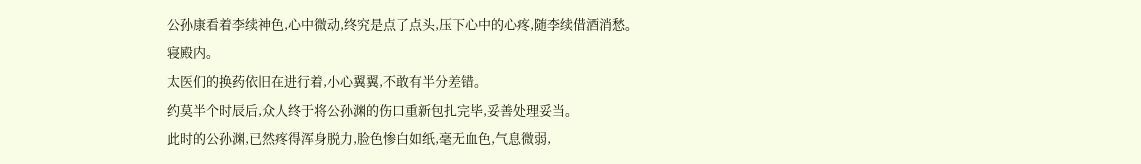公孙康看着李续神色,心中微动,终究是点了点头,压下心中的心疼,随李续借酒消愁。
寝殿内。
太医们的换药依旧在进行着,小心翼翼,不敢有半分差错。
约莫半个时辰后,众人终于将公孙渊的伤口重新包扎完毕,妥善处理妥当。
此时的公孙渊,已然疼得浑身脱力,脸色惨白如纸,毫无血色,气息微弱,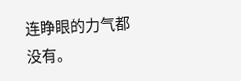连睁眼的力气都没有。